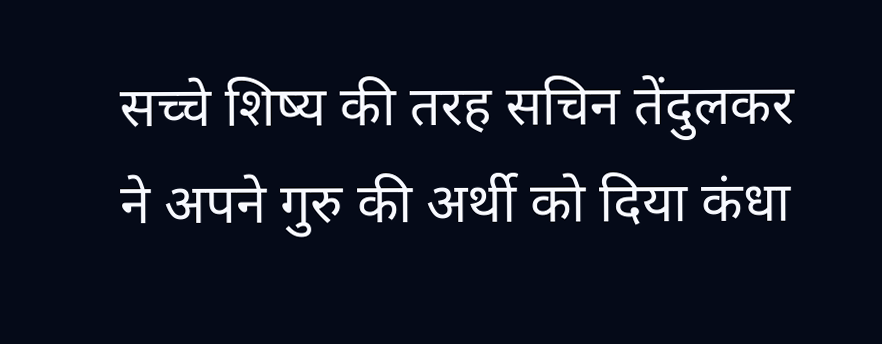सच्चे शिष्य की तरह सचिन तेंदुलकर ने अपने गुरु की अर्थी को दिया कंधा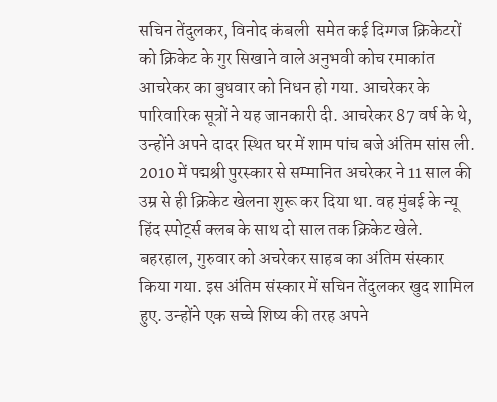सचिन तेंदुलकर, विनोद कंबली  समेत कई दिग्गज क्रिकेटरों को क्रिकेट के गुर सिखाने वाले अनुभवी कोच रमाकांत आचरेकर का बुधवार को निधन हो गया. आचरेकर के पारिवारिक सूत्रों ने यह जानकारी दी. आचरेकर 87 वर्ष के थे, उन्होंने अपने दादर स्थित घर में शाम पांच बजे अंतिम सांस ली. 2010 में पद्मश्री पुरस्कार से सम्मानित अचरेकर ने 11 साल की उम्र से ही क्रिकेट खेलना शुरू कर दिया था. वह मुंबई के न्यू हिंद स्पोर्ट्स क्लब के साथ दो साल तक क्रिकेट खेले. बहरहाल, गुरुवार को अचरेकर साहब का अंतिम संस्कार किया गया. इस अंतिम संस्कार में सचिन तेंदुलकर खुद शामिल हुए. उन्होंने एक सच्चे शिष्य की तरह अपने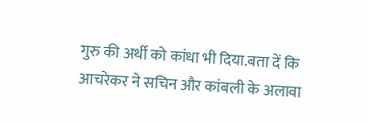गुरु की अर्थी को कांधा भी दिया.बता दें कि आचरेकर ने सचिन और कांबली के अलावा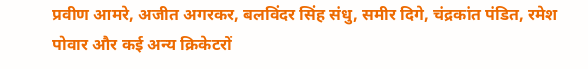प्रवीण आमरे, अजीत अगरकर, बलविंदर सिंह संधु, समीर दिगे, चंद्रकांत पंडित, रमेश पोवार और कई अन्य क्रिकेटरों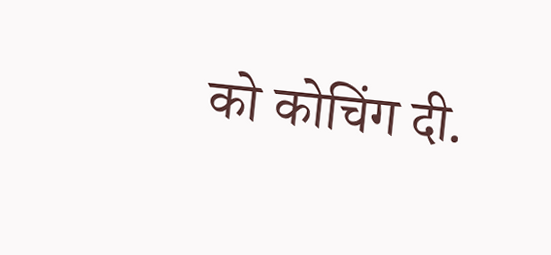को कोचिंग दी.